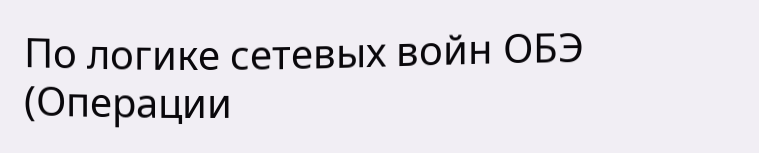По логике сетевых войн ОБЭ (Операции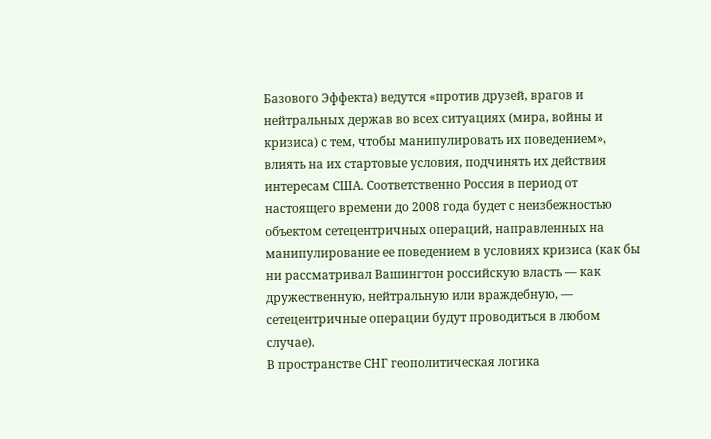Базового Эффекта) ведутся «против друзей, врагов и нейтральных держав во всех ситуациях (мира, войны и кризиса) с тем, чтобы манипулировать их поведением», влиять на их стартовые условия, подчинять их действия интересам США. Соответственно Россия в период от настоящего времени до 2008 года будет с неизбежностью объектом сетецентричных операций, направленных на манипулирование ее поведением в условиях кризиса (как бы ни рассматривал Вашингтон российскую власть — как дружественную, нейтральную или враждебную, — сетецентричные операции будут проводиться в любом случае).
В пространстве СНГ геополитическая логика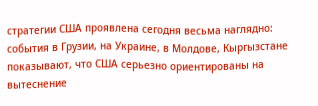стратегии США проявлена сегодня весьма наглядно: события в Грузии, на Украине, в Молдове, Кыргызстане показывают, что США серьезно ориентированы на вытеснение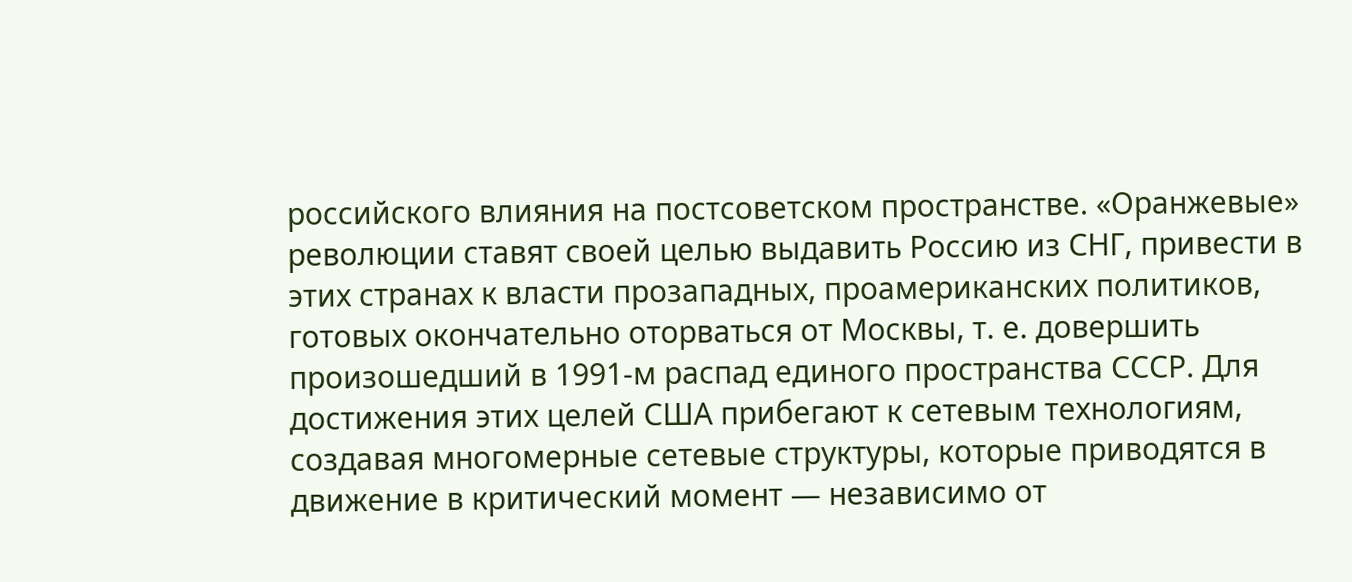российского влияния на постсоветском пространстве. «Оранжевые» революции ставят своей целью выдавить Россию из СНГ, привести в этих странах к власти прозападных, проамериканских политиков, готовых окончательно оторваться от Москвы, т. е. довершить произошедший в 1991-м распад единого пространства СССР. Для достижения этих целей США прибегают к сетевым технологиям, создавая многомерные сетевые структуры, которые приводятся в движение в критический момент — независимо от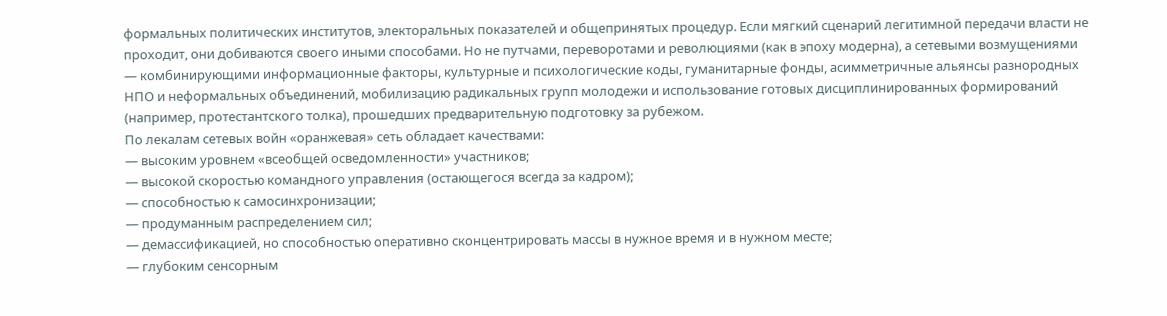формальных политических институтов, электоральных показателей и общепринятых процедур. Если мягкий сценарий легитимной передачи власти не проходит, они добиваются своего иными способами. Но не путчами, переворотами и революциями (как в эпоху модерна), а сетевыми возмущениями — комбинирующими информационные факторы, культурные и психологические коды, гуманитарные фонды, асимметричные альянсы разнородных НПО и неформальных объединений, мобилизацию радикальных групп молодежи и использование готовых дисциплинированных формирований (например, протестантского толка), прошедших предварительную подготовку за рубежом.
По лекалам сетевых войн «оранжевая» сеть обладает качествами:
— высоким уровнем «всеобщей осведомленности» участников;
— высокой скоростью командного управления (остающегося всегда за кадром);
— способностью к самосинхронизации;
— продуманным распределением сил;
— демассификацией, но способностью оперативно сконцентрировать массы в нужное время и в нужном месте;
— глубоким сенсорным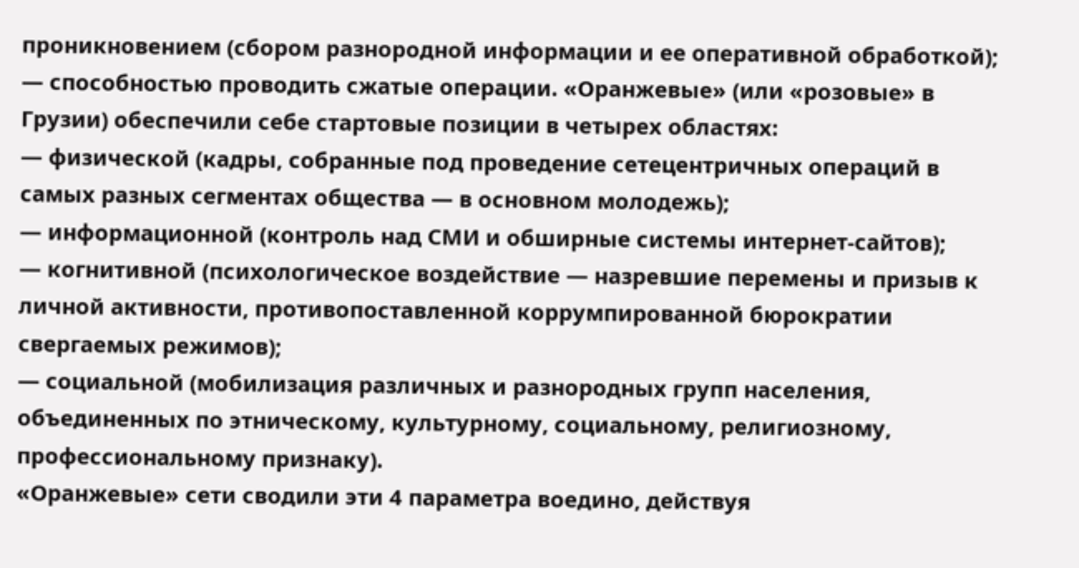проникновением (сбором разнородной информации и ее оперативной обработкой);
— способностью проводить сжатые операции. «Оранжевые» (или «розовые» в Грузии) обеспечили себе стартовые позиции в четырех областях:
— физической (кадры, собранные под проведение сетецентричных операций в самых разных сегментах общества — в основном молодежь);
— информационной (контроль над СМИ и обширные системы интернет-сайтов);
— когнитивной (психологическое воздействие — назревшие перемены и призыв к личной активности, противопоставленной коррумпированной бюрократии свергаемых режимов);
— социальной (мобилизация различных и разнородных групп населения, объединенных по этническому, культурному, социальному, религиозному, профессиональному признаку).
«Оранжевые» сети сводили эти 4 параметра воедино, действуя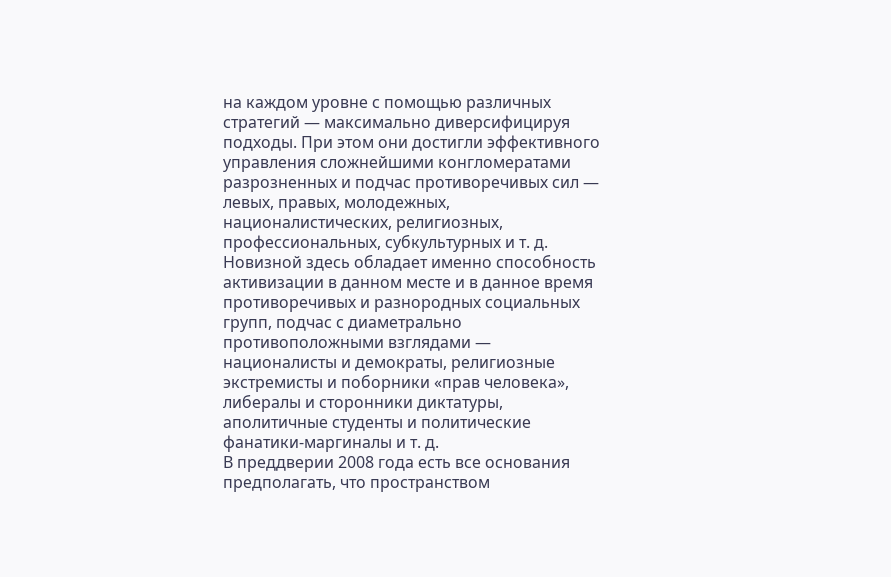на каждом уровне с помощью различных стратегий — максимально диверсифицируя подходы. При этом они достигли эффективного управления сложнейшими конгломератами разрозненных и подчас противоречивых сил — левых, правых, молодежных, националистических, религиозных, профессиональных, субкультурных и т. д. Новизной здесь обладает именно способность активизации в данном месте и в данное время противоречивых и разнородных социальных групп, подчас с диаметрально противоположными взглядами — националисты и демократы, религиозные экстремисты и поборники «прав человека», либералы и сторонники диктатуры, аполитичные студенты и политические фанатики-маргиналы и т. д.
В преддверии 2008 года есть все основания предполагать, что пространством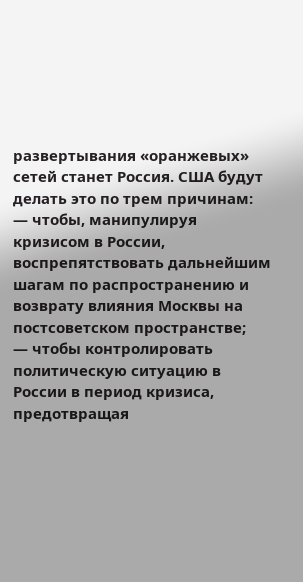развертывания «оранжевых» сетей станет Россия. США будут делать это по трем причинам:
— чтобы, манипулируя кризисом в России, воспрепятствовать дальнейшим шагам по распространению и возврату влияния Москвы на постсоветском пространстве;
— чтобы контролировать политическую ситуацию в России в период кризиса, предотвращая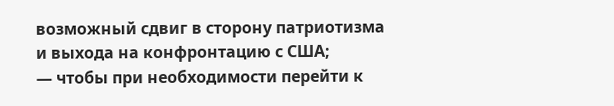возможный сдвиг в сторону патриотизма и выхода на конфронтацию с США;
— чтобы при необходимости перейти к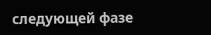следующей фазе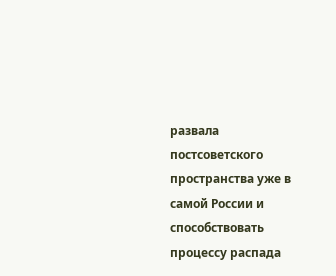развала постсоветского пространства уже в самой России и способствовать процессу распада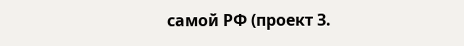самой РФ (проект З.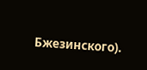Бжезинского).